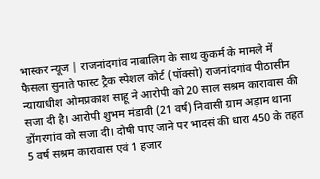भास्कर न्यूज | राजनांदगांव नाबालिग के साथ कुकर्म के मामले में फैसला सुनाते फास्ट ट्रैक स्पेशल कोर्ट (पॉक्सो) राजनांदगांव पीठासीन न्यायाधीश ओमप्रकाश साहू ने आरोपी को 20 साल सश्रम कारावास की सजा दी है। आरोपी शुभम मंडावी (21 वर्ष) निवासी ग्राम अड़ाम थाना डोंगरगांव को सजा दी। दोषी पाए जाने पर भादसं की धारा 450 के तहत 5 वर्ष सश्रम कारावास एवं 1 हजार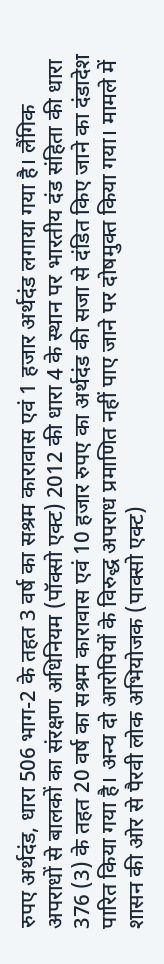रुपए अर्थदंड, धारा 506 भाग-2 के तहत 3 वर्ष का सश्रम कारावास एवं 1 हजार अर्थदंड लगाया गया है। लैंगिक अपराधों से बालकों का संरक्षण अधिनियम (पॉक्सो एक्ट) 2012 की धारा 4 के स्थान पर भारतीय दंड संहिता की धारा 376 (3) के तहत 20 वर्ष का सश्रम कारावास एवं 10 हजार रुपए का अर्थदंड की सजा से दंडित किए जाने का दंडादेश पारित किया गया है। अन्य दो आरोपियों के विरुद्ध अपराध प्रमाणित नहीं पाए जाने पर दोषमुक्त किया गया। मामले में शासन की ओर से पैरवी लोक अभियोजक (पाक्सो एक्ट)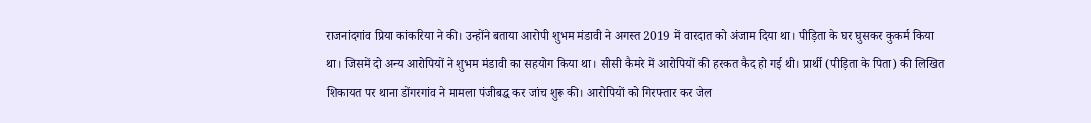राजनांदगांव प्रिया कांकरिया ने की। उन्होंने बताया आरोपी शुभम मंडावी ने अगस्त 2019 में वारदात को अंजाम दिया था। पीड़िता के घर घुसकर कुकर्म किया था। जिसमें दो अन्य आरोपियों ने शुभम मंडावी का सहयोग किया था। सीसी कैमरे में आरोपियों की हरकत कैद हो गई थी। प्रार्थी (पीड़िता के पिता) की लिखित शिकायत पर थाना डोंगरगांव ने मामला पंजीबद्ध कर जांच शुरू की। आरोपियों को गिरफ्तार कर जेल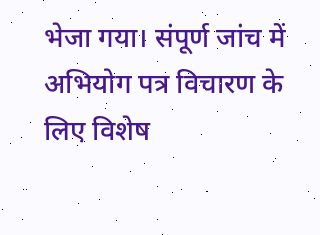भेजा गया। संपूर्ण जांच में अभियोग पत्र विचारण के लिए विशेष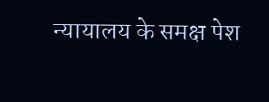न्यायालय के समक्ष पेश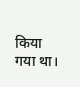किया गया था।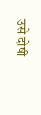उसे दोषी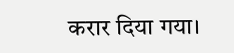करार दिया गया।